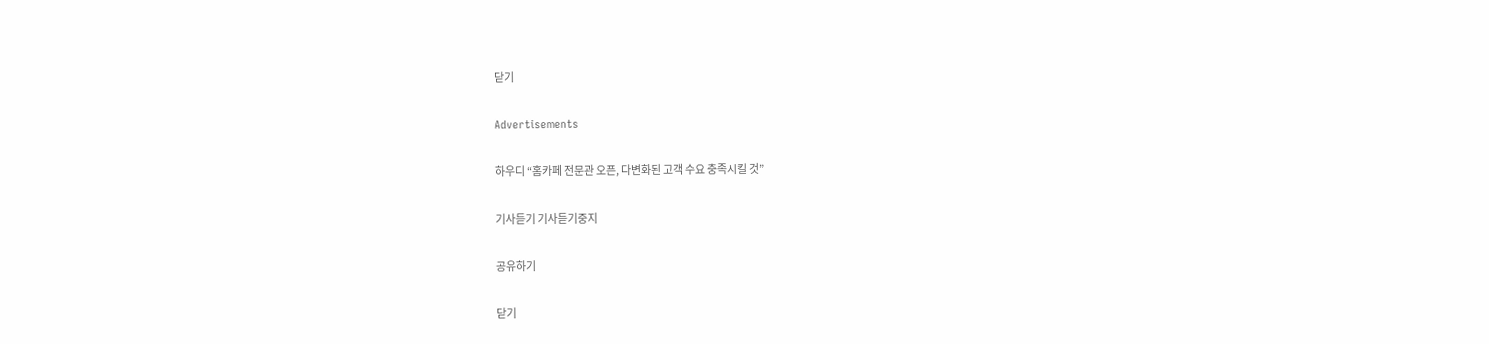닫기

Advertisements

하우디 “홈카페 전문관 오픈, 다변화된 고객 수요 충족시킬 것”

기사듣기 기사듣기중지

공유하기

닫기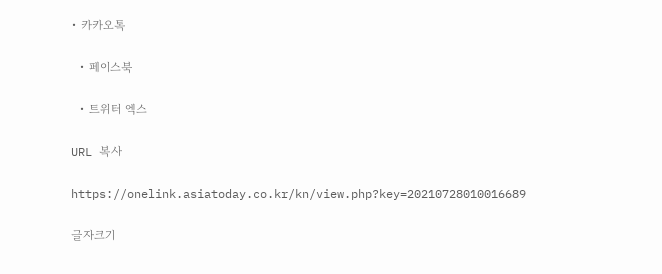• 카카오톡

  • 페이스북

  • 트위터 엑스

URL 복사

https://onelink.asiatoday.co.kr/kn/view.php?key=20210728010016689

글자크기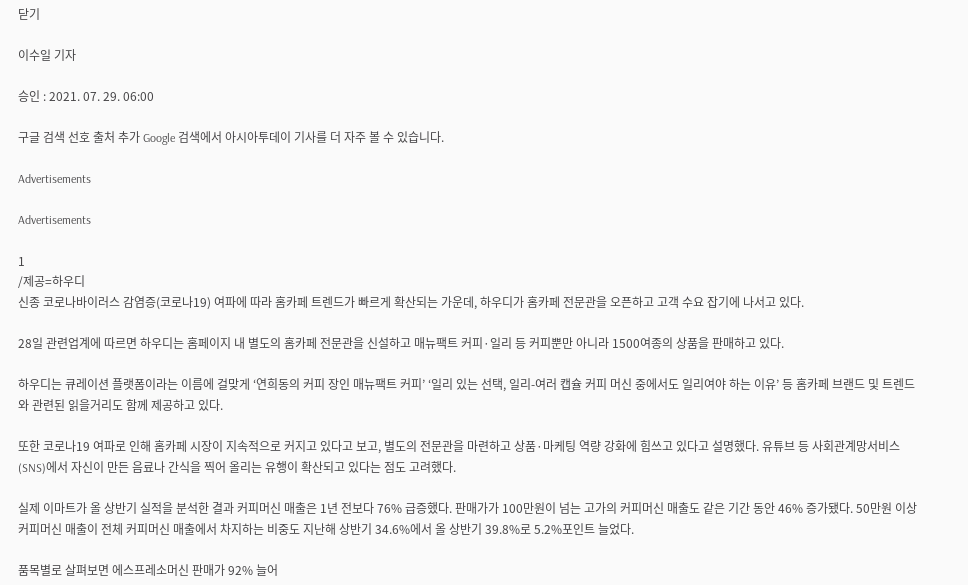닫기

이수일 기자

승인 : 2021. 07. 29. 06:00

구글 검색 선호 출처 추가 Google 검색에서 아시아투데이 기사를 더 자주 볼 수 있습니다.

Advertisements

Advertisements

1
/제공=하우디
신종 코로나바이러스 감염증(코로나19) 여파에 따라 홈카페 트렌드가 빠르게 확산되는 가운데, 하우디가 홈카페 전문관을 오픈하고 고객 수요 잡기에 나서고 있다.

28일 관련업계에 따르면 하우디는 홈페이지 내 별도의 홈카페 전문관을 신설하고 매뉴팩트 커피·일리 등 커피뿐만 아니라 1500여종의 상품을 판매하고 있다.

하우디는 큐레이션 플랫폼이라는 이름에 걸맞게 ‘연희동의 커피 장인 매뉴팩트 커피’ ‘일리 있는 선택, 일리-여러 캡슐 커피 머신 중에서도 일리여야 하는 이유’ 등 홈카페 브랜드 및 트렌드와 관련된 읽을거리도 함께 제공하고 있다.

또한 코로나19 여파로 인해 홈카페 시장이 지속적으로 커지고 있다고 보고, 별도의 전문관을 마련하고 상품·마케팅 역량 강화에 힘쓰고 있다고 설명했다. 유튜브 등 사회관계망서비스(SNS)에서 자신이 만든 음료나 간식을 찍어 올리는 유행이 확산되고 있다는 점도 고려했다.

실제 이마트가 올 상반기 실적을 분석한 결과 커피머신 매출은 1년 전보다 76% 급증했다. 판매가가 100만원이 넘는 고가의 커피머신 매출도 같은 기간 동안 46% 증가됐다. 50만원 이상 커피머신 매출이 전체 커피머신 매출에서 차지하는 비중도 지난해 상반기 34.6%에서 올 상반기 39.8%로 5.2%포인트 늘었다.

품목별로 살펴보면 에스프레소머신 판매가 92% 늘어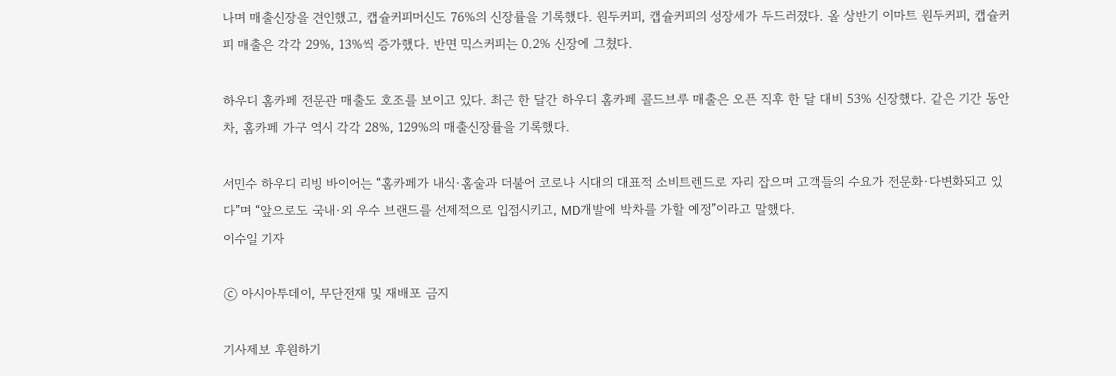나며 매출신장을 견인했고, 캡슐커피머신도 76%의 신장률을 기록했다. 원두커피, 캡슐커피의 성장세가 두드러졌다. 올 상반기 이마트 원두커피, 캡슐커피 매출은 각각 29%, 13%씩 증가했다. 반면 믹스커피는 0.2% 신장에 그쳤다.

하우디 홈카페 전문관 매출도 호조를 보이고 있다. 최근 한 달간 하우디 홈카페 콜드브루 매출은 오픈 직후 한 달 대비 53% 신장했다. 같은 기간 동안 차, 홈카페 가구 역시 각각 28%, 129%의 매출신장률을 기록했다.

서민수 하우디 리빙 바이어는 “홈카페가 내식·홈술과 더불어 코로나 시대의 대표적 소비트렌드로 자리 잡으며 고객들의 수요가 전문화·다변화되고 있다”며 “앞으로도 국내·외 우수 브랜드를 선제적으로 입점시키고, MD개발에 박차를 가할 예정”이라고 말했다.
이수일 기자

ⓒ 아시아투데이, 무단전재 및 재배포 금지

기사제보 후원하기